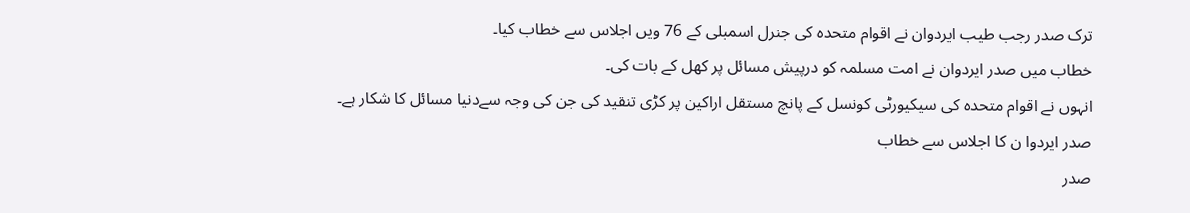ترک صدر رجب طیب ایردوان نے اقوام متحدہ کی جنرل اسمبلی کے 76 ویں اجلاس سے خطاب کیا۔
خطاب میں صدر ایردوان نے امت مسلمہ کو درپیش مسائل پر کھل کے بات کی۔
انہوں نے اقوام متحدہ کی سیکیورٹی کونسل کے پانچ مستقل اراکین پر کڑی تنقید کی جن کی وجہ سےدنیا مسائل کا شکار ہے۔
صدر ایردوا ن کا اجلاس سے خطاب
صدر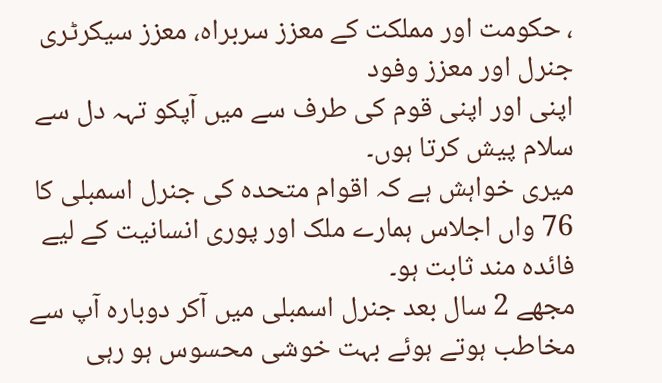، حکومت اور مملکت کے معزز سربراہ، معزز سیکرٹری جنرل اور معزز وفود
اپنی اور اپنی قوم کی طرف سے میں آپکو تہہ دل سے سلام پیش کرتا ہوں۔
میری خواہش ہے کہ اقوام متحدہ کی جنرل اسمبلی کا 76 واں اجلاس ہمارے ملک اور پوری انسانیت کے لیے فائدہ مند ثابت ہو۔
مجھے 2 سال بعد جنرل اسمبلی میں آکر دوبارہ آپ سے مخاطب ہوتے ہوئے بہت خوشی محسوس ہو رہی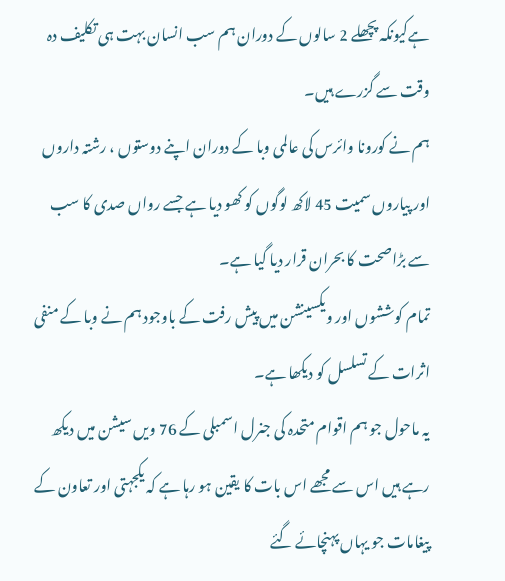ہےکیونکہ پچھلے 2 سالوں کے دوران ہم سب انسان بہت ہی تکلیف دہ وقت سے گزرے ہیں۔
ہم نے کورونا وائرس کی عالمی وبا کے دوران اپنے دوستوں ، رشتہ داروں اور پیاروں سمیت 45 لاکھ لوگوں کو کھو دیا ہے جسے رواں صدی کا سب سے بڑاصحت کا بحران قرار دیا گیا ہے۔
تمام کوششوں اور ویکسینشن میں پیش رفت کے باوجود ہم نے وبا کے منفی اثرات کے تسلسل کو دیکھا ہے۔
یہ ماحول جو ہم اقوام متحدہ کی جنرل اسمبلی کے 76 ویں سیشن میں دیکھ رہے ہیں اس سے مجھے اس بات کا یقین ہو رہا ہے کہ یکجہتی اور تعاون کے پیغامات جو یہاں پہنچائے گئے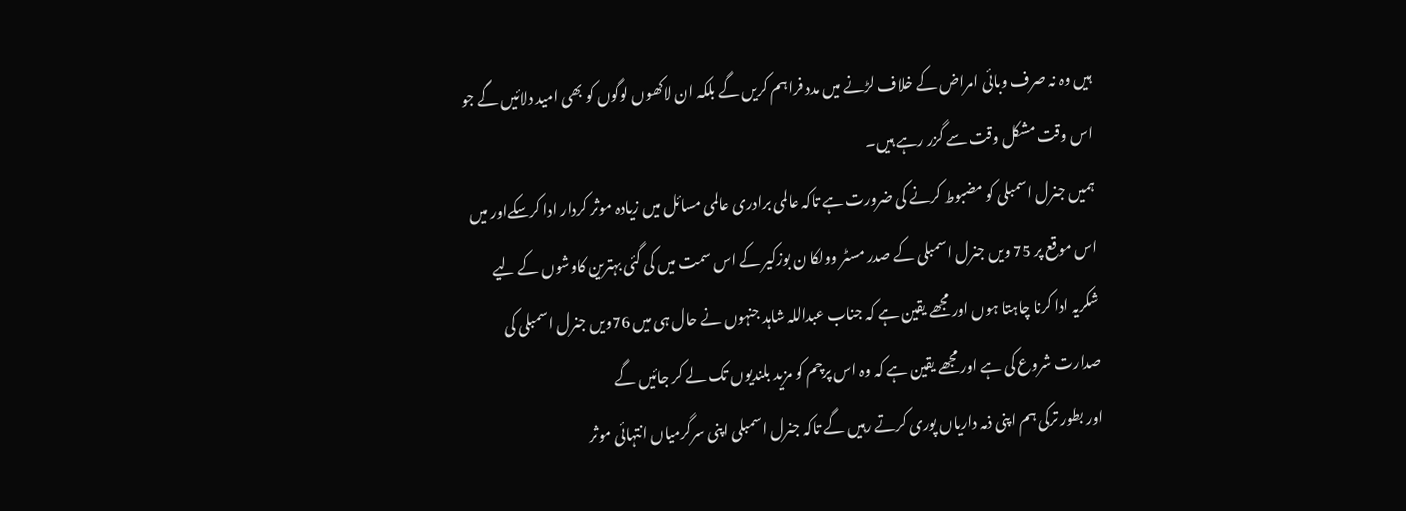ہیں وہ نہ صرف وبائی امراض کے خلاف لڑنے میں مدد فراہم کریں گے بلکہ ان لاکھوں لوگوں کو بھی امید دلائیں گے جو اس وقت مشکل وقت سے گزر رہے ہیں۔
ہمیں جنرل اسمبلی کو مضبوط کرنے کی ضرورت ہے تاکہ عالمی برادری عالمی مسائل میں زیادہ موثر کردار ادا کرسکےاور میں اس موقع پر 75 ویں جنرل اسمبلی کے صدر مسٹر وولکا ن بوزکیر کے اس سمت میں کی گئی بہترین کاوشوں کے لیے شکریہ ادا کرنا چاہتا ہوں اور مجھے یقین ہے کہ جناب عبداللہ شاہد جنہوں نے حال ہی میں 76ویں جنرل اسمبلی کی صدارت شروع کی ہے اور مجھے یقین ہے کہ وہ اس پرچم کو مزید بلندیوں تک لے کر جائیں گے
اور بطور ترکی ہم اپنی ذمہ داریاں پوری کرتے رہیں گے تاکہ جنرل اسمبلی اپنی سرگرمیاں انتہائی موثر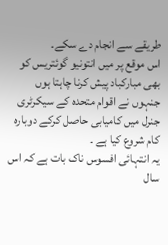طریقے سے انجام دے سکے۔
اس موقع پر میں انتونیو گوئتریس کو بھی مبارکباد پیش کرنا چاہتا ہوں جنہوں نے اقوام متحدہ کے سیکرٹری جنرل میں کامیابی حاصل کرکے دوبارہ کام شروع کیا ہے ۔
یہ انتہائی افسوس ناک بات ہے کہ اس سال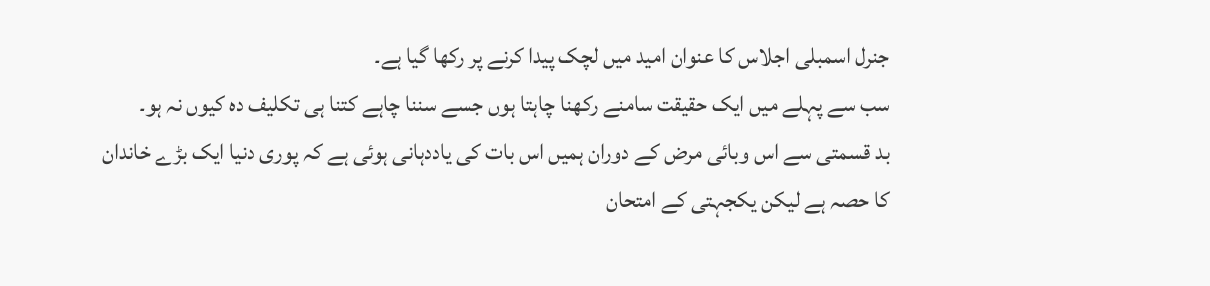جنرل اسمبلی اجلاس کا عنوان امید میں لچک پیدا کرنے پر رکھا گیا ہے۔
سب سے پہلے میں ایک حقیقت سامنے رکھنا چاہتا ہوں جسے سننا چاہے کتنا ہی تکلیف دہ کیوں نہ ہو۔
بد قسمتی سے اس وبائی مرض کے دوران ہمیں اس بات کی یاددہانی ہوئی ہے کہ پوری دنیا ایک بڑے خاندان کا حصہ ہے لیکن یکجہتی کے امتحان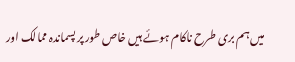میں ہم بری طرح ناکام ہوئے ہیں خاص طور پر پسماندہ ممالک اور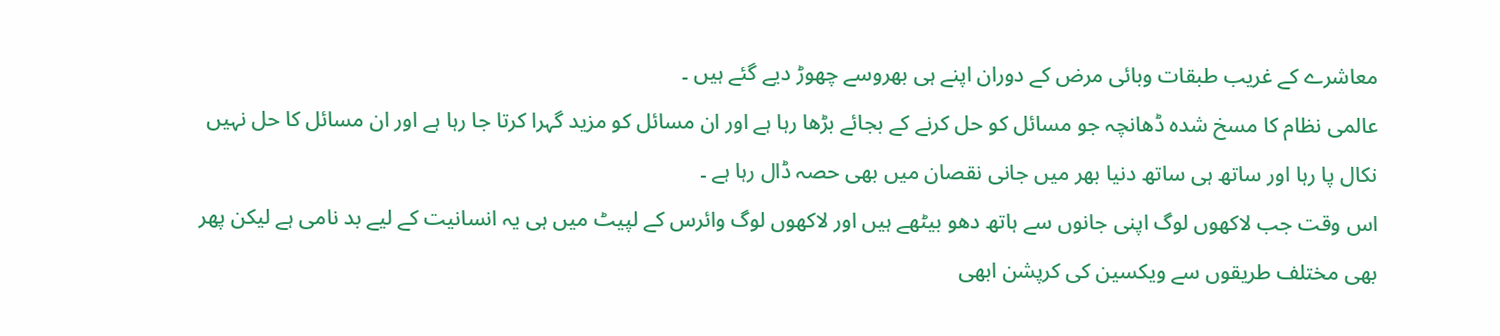معاشرے کے غریب طبقات وبائی مرض کے دوران اپنے ہی بھروسے چھوڑ دیے گئے ہیں ۔
عالمی نظام کا مسخ شدہ ڈھانچہ جو مسائل کو حل کرنے کے بجائے بڑھا رہا ہے اور ان مسائل کو مزید گہرا کرتا جا رہا ہے اور ان مسائل کا حل نہیں نکال پا رہا اور ساتھ ہی ساتھ دنیا بھر میں جانی نقصان میں بھی حصہ ڈال رہا ہے ۔
اس وقت جب لاکھوں لوگ اپنی جانوں سے ہاتھ دھو بیٹھے ہیں اور لاکھوں لوگ وائرس کے لپیٹ میں ہی یہ انسانیت کے لیے بد نامی ہے لیکن پھر بھی مختلف طریقوں سے ویکسین کی کرپشن ابھی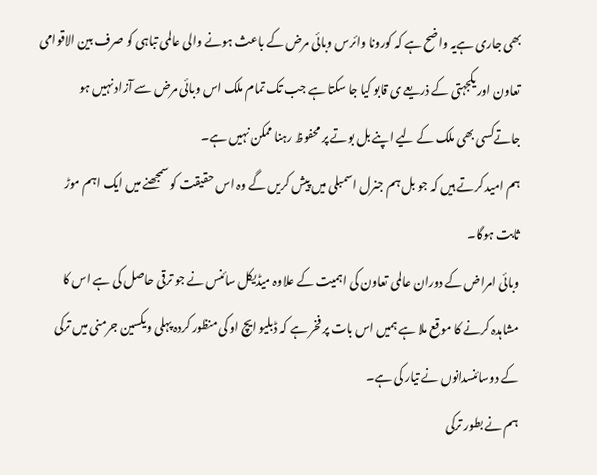بھی جاری ہےیہ واضح ہے کہ کورونا وائرس وبائی مرض کے باعث ہونے والی عالمی تباہی کو صرف بین الاقوامی تعاون اور یکجہتی کے ذریعے ی قابو کیا جا سکتا ہے جب تک تمام ملک اس وبائی مرض سے آزاد نہیں ہو جاتےکسی بھی ملک کے لیے اپنے بل بوتے پر محفوظ رہنا ممکن نہیں ہے۔
ہم امید کرتے ہیں کہ جو بل ہم جنرل اسمبلی میں پیش کریں گے وہ اس حقیقت کو سمجھنے میں ایک اہم موڑ ثابت ہوگا۔
وبائی امراض کے دوران عالمی تعاون کی اہمیت کے علاوہ میڈیکل سائنس نے جو ترقی حاصل کی ہے اس کا مشاہدہ کرنے کا موقع ملا ہے ہمیں اس بات پر فخر ہے کہ ڈبلیو ایچ او کی منظور کردہ پہلی ویکسین جرمنی میں ترکی کے دوسائنسدانوں نے تیار کی ہے۔
ہم نے بطور ترکی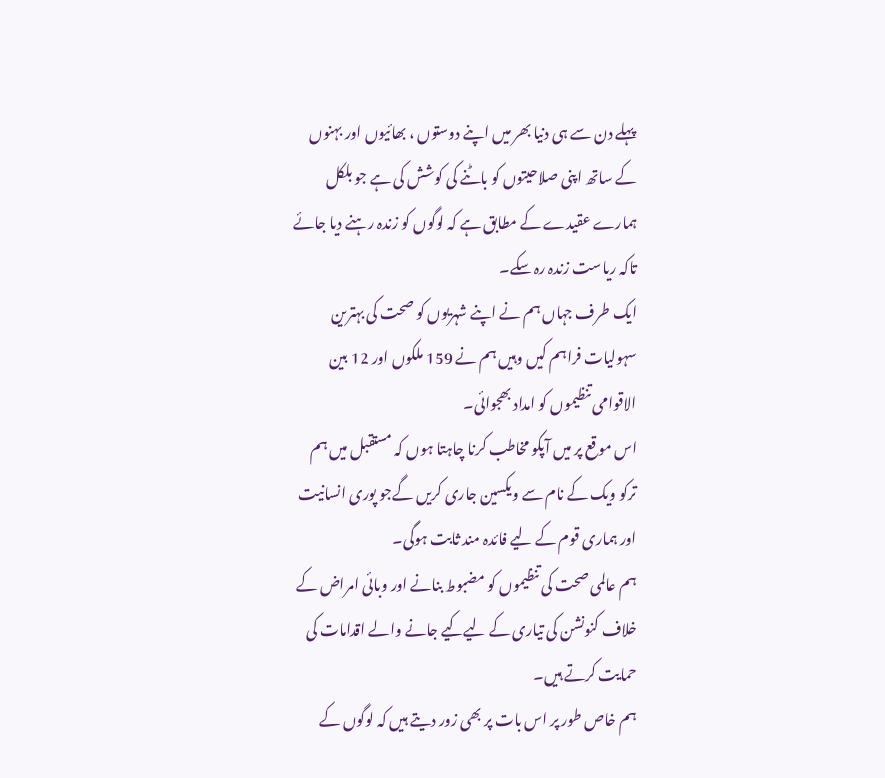پہلے دن سے ہی دنیا بھر میں اپنے دوستوں ، بھائیوں اور بہنوں کے ساتھ اپنی صلاحیتوں کو باٹنے کی کوشش کی ہے جو بلکل ہمارے عقیدے کے مطابق ہے کہ لوگوں کو زندہ رہنے دیا جائے تاکہ ریاست زندہ رہ سکے۔
ایک طرف جہاں ہم نے اپنے شہریوں کو صحت کی بہترین سہولیات فراہم کیں وہیں ہم نے 159 ملکوں اور 12 بین الاقوامی تنظیموں کو امداد بھجوائی۔
اس موقع پر میں آپکو مخاطب کرنا چاہتا ہوں کہ مستقبل میں ہم ترکو ویک کے نام سے ویکسین جاری کریں گےجو پوری انسانیت اور ہماری قوم کے لیے فائدہ مند ثابت ہوگی۔
ہم عالمی صحت کی تنظیموں کو مضبوط بنانے اور وبائی امراض کے خلاف کنونشن کی تیاری کے لیےکیے جانے والے اقدامات کی حمایت کرتے ہیں۔
ہم خاص طور پر اس بات پر بھی زور دیتے ہیں کہ لوگوں کے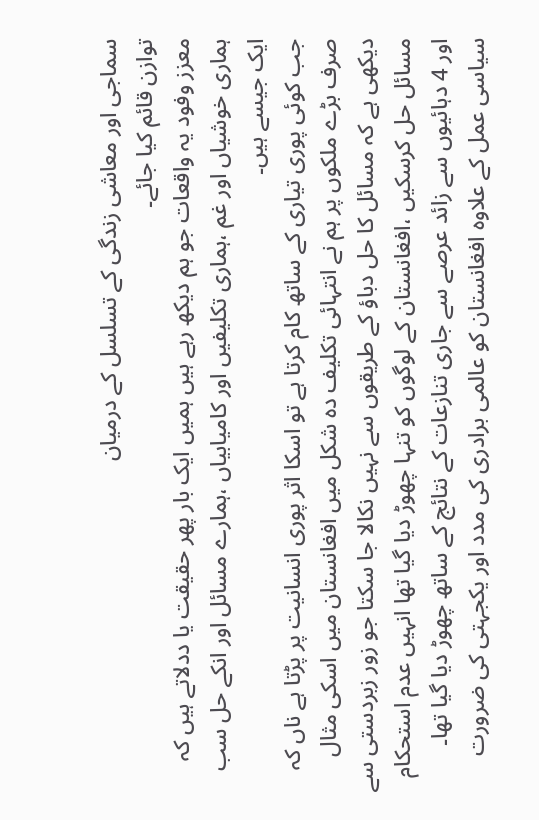سماجی اور معاشی زندگی کے تسلسل کے درمیان
توازن قائم کیا جائے۔
معزز وفود یہ واقعات جو ہم دیکھ رہے ہیں ہمیں ایک بار پھر حقیقت یا ددلاتے ہیں کہ ہماری خوشیاں اور غم ،ہماری تکلیفیں اور کامیابیاں ،ہمارے مسائل اور انکے حل سب ایک جیسے ہیں۔
جب کوئی پوری تیاری کے ساتھ کام کرتا ہے تو اسکا اثر پوری انسانیت پر پڑتا ہے ناں کہ صرف بڑے ملکوں پر ہم نے انتہائی تکلیف دہ شکل میں افغانستان میں اسکی مثال دیکھی ہے کہ مسائل کا حل دباؤ کے طریقوں سے نہیں نکالا جا سکتا جو زور زبردستی سے مسائل حل کرسکیں ،افغانستان کے لوگوں کو تنہا چھوڑ دیا گیا تھا انہیں عدم استحکام اور 4 دہائیوں سے زائد عرصے سے جاری تنازعات کے نتائج کے ساتھ چھوڑ دیا گیا تھا۔
سیاسی عمل کے علاوہ افغانستان کو عالمی برادری کی مدد اور یکجہتی کی ضرورت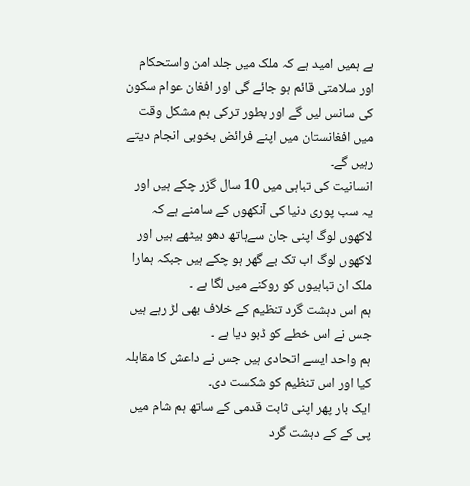ہے ہمیں امید ہے کہ ملک میں جلد امن واستحکام اور سلامتی قائم ہو جائے گی اور افغان عوام سکون کی سانس لیں گے اور بطور ترکی ہم مشکل وقت میں افغانستان میں اپنے فرائض بخوبی انجام دیتے رہیں گے۔
انسانیت کی تباہی میں 10 سال گزر چکے ہیں اور یہ سب پوری دنیا کی آنکھوں کے سامنے ہے کہ لاکھوں لوگ اپنی جان سےہاتھ دھو بیٹھے ہیں اور لاکھوں لوگ اب تک بے گھر ہو چکے ہیں جبکہ ہمارا ملک ان تباہیوں کو روکنے میں لگا ہے ۔
ہم اس دہشت گرد تنظیم کے خلاف بھی لڑ رہے ہیں جس نے اس خطے کو ڈبو دیا ہے ۔
ہم واحد ایسے اتحادی ہیں جس نے داعش کا مقابلہ کیا اور اس تنظیم کو شکست دی۔
ایک بار پھر اپنی ثابت قدمی کے ساتھ ہم شام میں پی کے کے دہشت گرد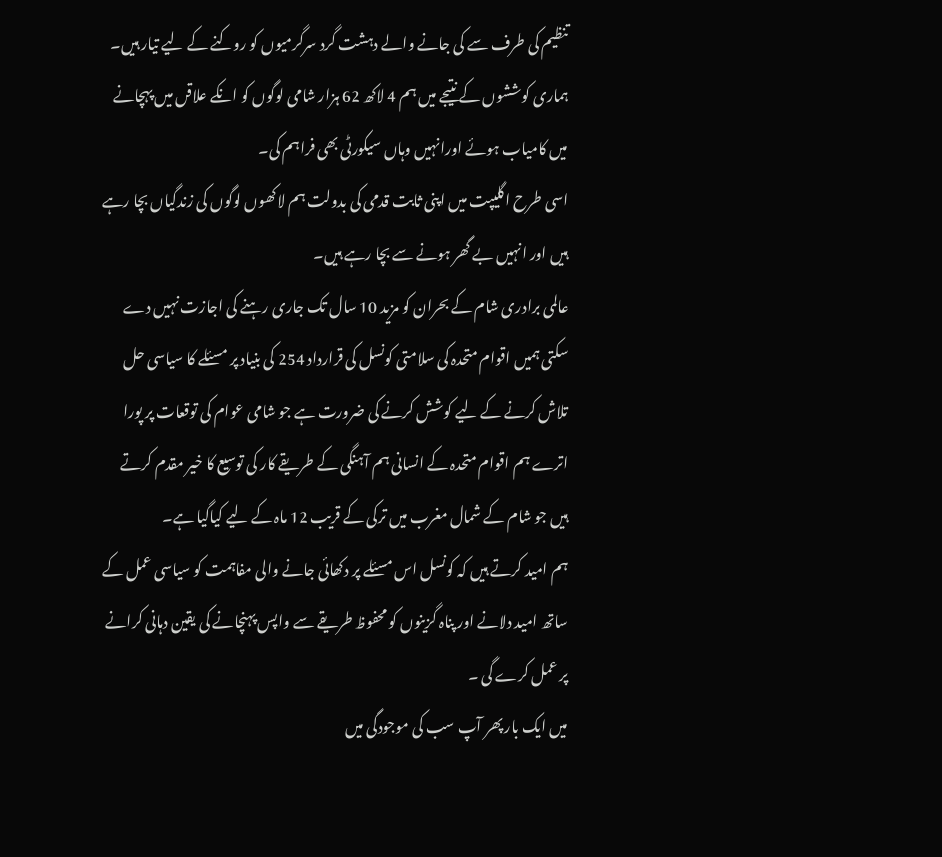تنظیم کی طرف سے کی جانے والے دہشت گرد سرگرمیوں کو روکنے کے لیے تیار ہیں۔
ہماری کوششوں کے نتیجے میں ہم 4 لاکھ 62 ہزار شامی لوگوں کو انکے علاقں میں پہچانے میں کامیاب ہوئے اورانہیں وہاں سیکورٹی بھی فراہم کی۔
اسی طرح اگلیپت میں اپنی ثابت قدمی کی بدولت ہم لاکھوں لوگوں کی زندگیاں بچا رہے ہیں اور انہیں بے گھر ہونے سے بچا رہے ہیں۔
عالمی برادری شام کے بحران کو مزید 10 سال تک جاری رہنے کی اجازت نہیں دے سکتی ہمیں اقوام متحدہ کی سلامتی کونسل کی قرارداد 254 کی بنیاد پر مسئلے کا سیاسی حل تلاش کرنے کے لیے کوشش کرنے کی ضرورت ہے جو شامی عوام کی توقعات پر پورا اترے ہم اقوام متحدہ کے انسانی ہم آہنگی کے طریقے کار کی توسیع کا خیر مقدم کرتے ہیں جو شام کے شمال مغرب میں ترکی کے قریب 12 ماہ کے لیے کیاگیا ہے۔
ہم امید کرتے ہیں کہ کونسل اس مسئلے پر دکھائی جانے والی مفاہمت کو سیاسی عمل کے ساتھ امید دلانے اور پناہ گزینوں کو محفوظ طریقے سے واپس پہنچانے کی یقین دہانی کرانے پر عمل کرے گی ۔
میں ایک بار پھر آپ سب کی موجودگی میں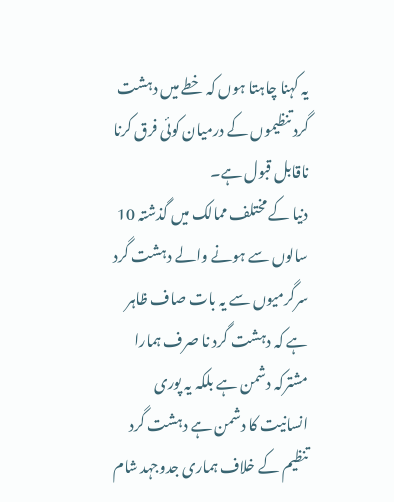یہ کہنا چاہتا ہوں کہ خطے میں دہشت گرد تنظیموں کے درمیان کوئی فرق کرنا ناقابل قبول ہے۔
دنیا کے مختلف ممالک میں گذشتہ 10 سالوں سے ہونے والے دہشت گرد سرگرمیوں سے یہ بات صاف ظاہر ہے کہ دہشت گرد نا صرف ہمارا مشترکہ دشمن ہے بلکہ یہ پوری انسانیت کا دشمن ہے دہشت گرد تنظیم کے خلاف ہماری جدوجہد شام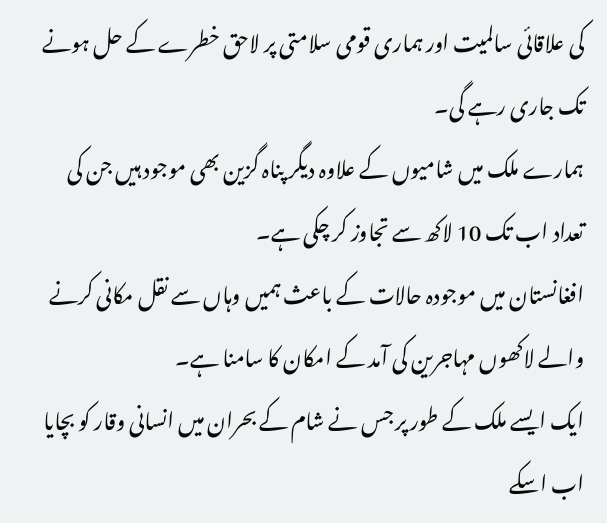کی علاقائی سالمیت اور ہماری قومی سلامتی پر لاحق خطرے کے حل ہونے تک جاری رہے گی۔
ہمارے ملک میں شامیوں کے علاوہ دیگر پناہ گزین بھی موجود ہیں جن کی تعداد اب تک 10 لاکھ سے تجاوز کر چکی ہے۔
افغانستان میں موجودہ حالات کے باعث ہمیں وہاں سے نقل مکانی کرنے والے لاکھوں مہاجرین کی آمد کے امکان کا سامنا ہے۔
ایک ایسے ملک کے طور پر جس نے شام کے بحران میں انسانی وقار کو بچایا اب اسکے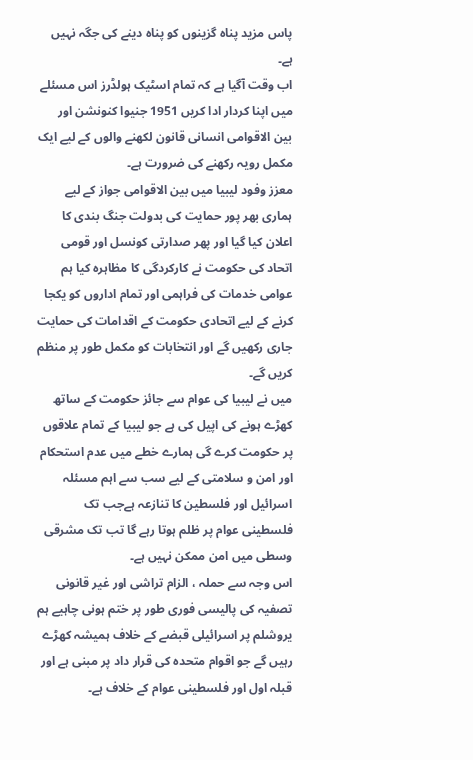پاس مزید پناہ گزینوں کو پناہ دینے کی جگہ نہیں ہے۔
اب وقت آگیا ہے کہ تمام اسٹیک ہولڈرز اس مسئلے میں اپنا کردار ادا کریں 1951 جنیوا کنونشن اور بین الاقوامی انسانی قانون لکھنے والوں کے لیے ایک مکمل رویہ رکھنے کی ضرورت ہے۔
معزز وفود لیبیا میں بین الاقوامی جواز کے لیے ہماری بھر پور حمایت کی بدولت جنگ بندی کا اعلان کیا گیا اور پھر صدارتی کونسل اور قومی اتحاد کی حکومت نے کارکردگی کا مظاہرہ کیا ہم عوامی خدمات کی فراہمی اور تمام اداروں کو یکجا کرنے کے لیے اتحادی حکومت کے اقدامات کی حمایت جاری رکھیں گے اور انتخابات کو مکمل طور پر منظم کریں گے۔
میں نے لیبیا کی عوام سے جائز حکومت کے ساتھ کھڑے ہونے کی اپیل کی ہے جو لیبیا کے تمام علاقوں پر حکومت کرے گی ہمارے خطے میں عدم استحکام اور امن و سلامتی کے لیے سب سے اہم مسئلہ اسرائیل اور فلسطین کا تنازعہ ہےجب تک فلسطینی عوام پر ظلم ہوتا رہے گا تب تک مشرقی وسطی میں امن ممکن نہیں ہے۔
اس وجہ سے حملہ ، الزام تراشی اور غیر قانونی تصفیہ کی پالیسی فوری طور پر ختم ہونی چاہیے ہم یروشلم پر اسرائیلی قبضے کے خلاف ہمیشہ کھڑے رہیں گے جو اقوام متحدہ کی قرار داد پر مبنی ہے اور قبلہ اول اور فلسطینی عوام کے خلاف ہے۔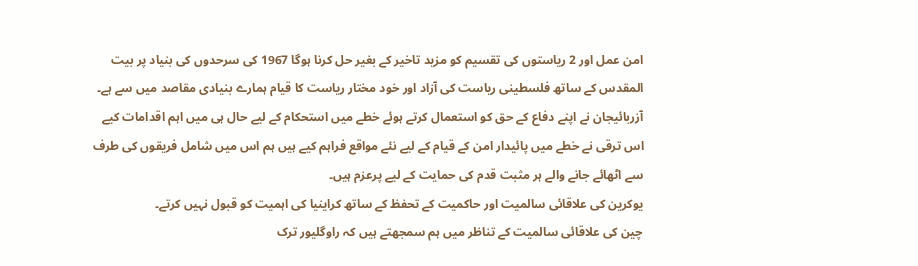امن عمل اور 2 ریاستوں کی تقسیم کو مزید تاخیر کے بغیر حل کرنا ہوگا 1967 کی سرحدوں کی بنیاد پر بیت المقدس کے ساتھ فلسطینی ریاست کی آزاد اور خود مختار ریاست کا قیام ہمارے بنیادی مقاصد میں سے ہے۔
آزربائیجان نے اپنے دفاع کے حق کو استعمال کرتے ہوئے خطے میں استحکام کے لیے حال ہی میں اہم اقدامات کیے
اس ترقی نے خطے میں پائیدار امن کے قیام کے لیے نئے مواقع فراہم کیے ہیں ہم اس میں شامل فریقوں کی طرف سے اٹھائے جانے والے ہر مثبت قدم کی حمایت کے لیے پرعزم ہیں۔
یوکرین کی علاقائی سالمیت اور حاکمیت کے تحفظ کے ساتھ کراینیا کی اہمیت کو قبول نہیں کرتے۔
چین کی علاقائی سالمیت کے تناظر میں ہم سمجھتے ہیں کہ راوگلیور ترک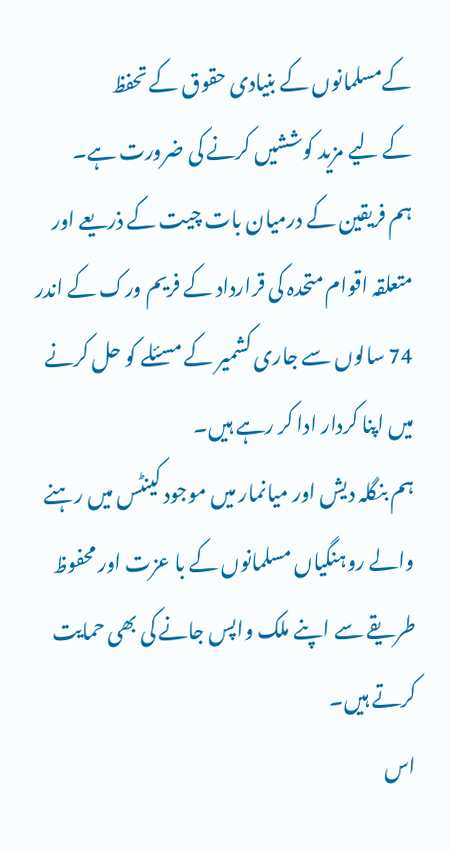کےمسلمانوں کے بنیادی حقوق کے تحفظ
کے لیے مزید کوششیں کرنے کی ضرورت ہے۔
ہم فریقین کے درمیان بات چیت کے ذریعے اور متعلقہ اقوام متحدہ کی قرارداد کے فریم ورک کے اندر 74 سالوں سے جاری کشمیر کے مسئلے کو حل کرنے میں اپنا کردار ادا کر رہے ہیں۔
ہم بنگلہ دیش اور میانمار میں موجود کینٹس میں رہنے والے روہنگیاں مسلمانوں کے با عزت اور محفوظ طریقے سے اپنے ملک واپس جانے کی بھی حمایت کرتے ہیں۔
اس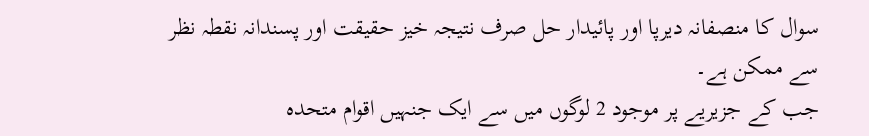سوال کا منصفانہ دیرپا اور پائیدار حل صرف نتیجہ خیز حقیقت اور پسندانہ نقطہ نظر سے ممکن ہے۔
جب کے جزیریے پر موجود 2 لوگوں میں سے ایک جنہیں اقوام متحدہ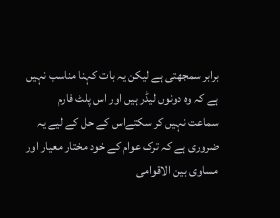برابر سمجھتی ہے لیکن یہ بات کہنا مناسب نہیں ہے کہ وہ دونوں لیڈر ہیں اور اس پلٹ فارم سماعت نہیں کر سکتےاس کے حل کے لیے یہ ضروری ہے کہ ترک عوام کے خود مختار معیار اور مساوی بین الاقوامی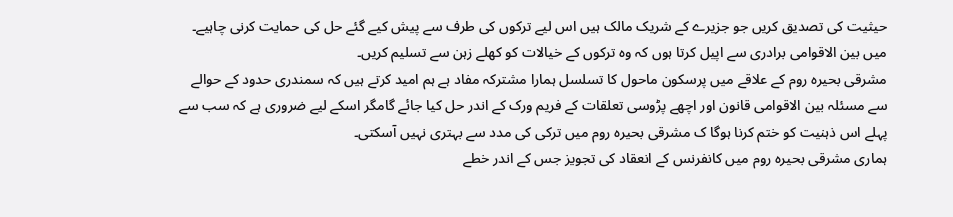حیثیت کی تصدیق کریں جو جزیرے کے شریک مالک ہیں اس لیے ترکوں کی طرف سے پیش کیے گئے حل کی حمایت کرنی چاہیے۔
میں بین الاقوامی برادری سے اپیل کرتا ہوں کہ وہ ترکوں کے خیالات کو کھلے زہن سے تسلیم کریں۔
مشرقی بحیرہ روم کے علاقے میں پرسکون ماحول کا تسلسل ہمارا مشترکہ مفاد ہے ہم امید کرتے ہیں کہ سمندری حدود کے حوالے سے مسئلہ بین الاقوامی قانون اور اچھے پڑوسی تعلقات کے فریم ورک کے اندر حل کیا جائے گامگر اسکے لیے ضروری ہے کہ سب سے پہلے اس ذہنیت کو ختم کرنا ہوگا ک مشرقی بحیرہ روم میں ترکی کی مدد سے بہتری نہیں آسکتی۔
ہماری مشرقی بحیرہ روم میں کانفرنس کے انعقاد کی تجویز جس کے اندر خطے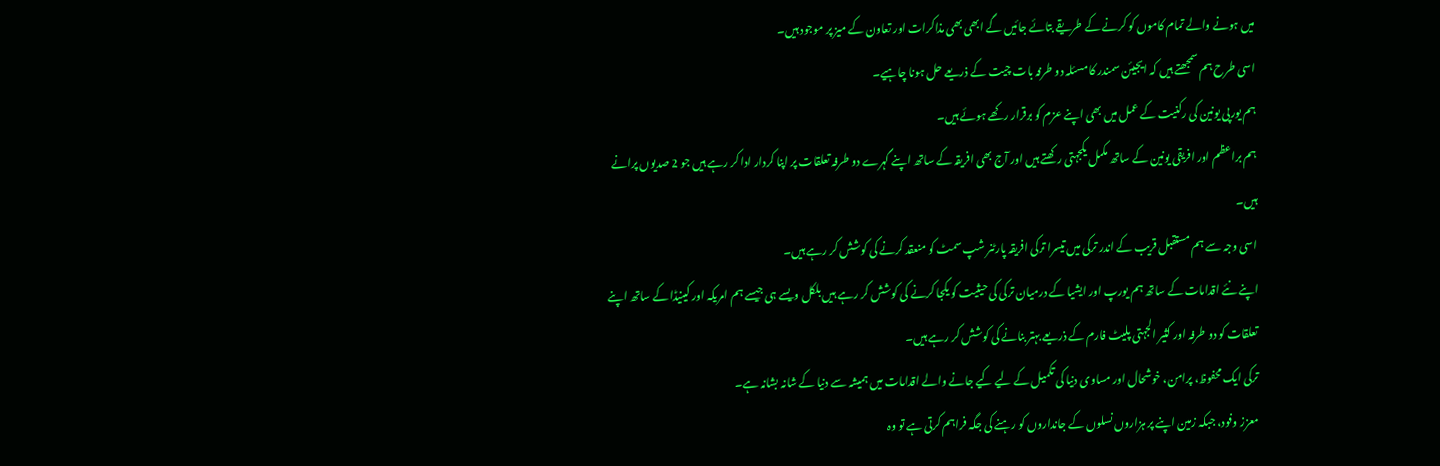میں ہونے والے تمام کاموں کو کرنے کے طریقے بتائے جائیں گے ابھی بھی مذاکرات اور تعاون کے میز پر موجود ہیں۔
اسی طرح ہم سمجھتے ہیں کہ ایجیئن سمندر کا مسئلہ دو طرفہ بات چیت کے ذریعے حل ہونا چاہیے۔
ہم یورپی یونین کی رکنیت کے عمل میں بھی اپنے عزم کو برقرار رکھے ہوئے ہیں۔
ہم براعظم اور افریقی یونین کے ساتھ مکمل یکجہتی رکھتے ہیں اور آج بھی افریقہ کے ساتھ اپنے گہرے دو طرفہ تعلقات پر اپنا کردار ادا کر رہے ہیں جو 2 صدیوں پرانے ہیں۔
اسی وجہ سے ہم مستقبل قریب کے اندر ترکی میں تیسرا ترکی افریقہ پارٹنر شپ سمٹ کو منعقد کرنے کی کوشش کر رہے ہیں۔
اپنے نئے اقدامات کے ساتھ ہم یورپ اور ایشیا کے درمیان ترکی کی حیثیت کو یکجا کرنے کی کوشش کر رہے ہیں بلکل ویسے ہی جیسے ہم امریکہ اور کینیڈا کے ساتھ اپنے تعلقات کو دو طرفہ اور کثیر الجہتی پلیٹ فارم کے ذریعے بہتر بنانے کی کوشش کر رہے ہیں۔
ترکی ایک محفوظ، پرامن، خوشحال اور مساوی دنیا کی تکمیل کے لیے کیے جانے والے اقدامات میں ہمیشہ سے دنیا کے شانہ بشانہ ہے۔
معزز وفود، جبکہ زمین اپنے پر ہزاروں نسلوں کے جانداروں کو رہنے کی جگہ فراہم کرتی ہے تو وہ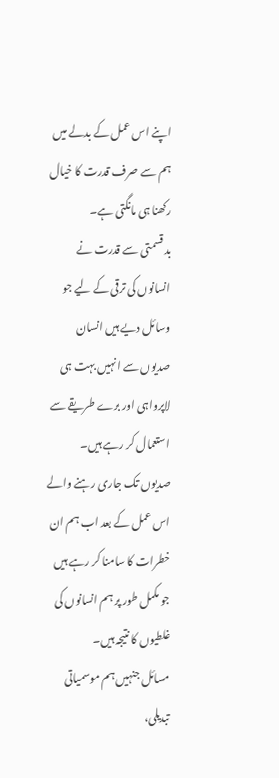اپنے اس عمل کے بدلے میں ہم سے صرف قدرت کا خیال رکھنا ہی مانگتی ہے۔
بد قسمتی سے قدرت نے انسانوں کی ترقی کے لیے جو وسائل دیے ہیں انسان صدیوں سے انہیں بہت ہی لاپرواہی اور برے طریقے سے استعمال کر رہے ہیں۔
صدیوں تک جاری رہنے والے اس عمل کے بعد اب ہم ان خطرات کا سامنا کر رہے ہیں جو مکمل طور پر ہم انسانوں کی غلطیوں کا نتیجہ ہیں۔
مسائل جنہیں ہم موسمیاتی تبدیلی،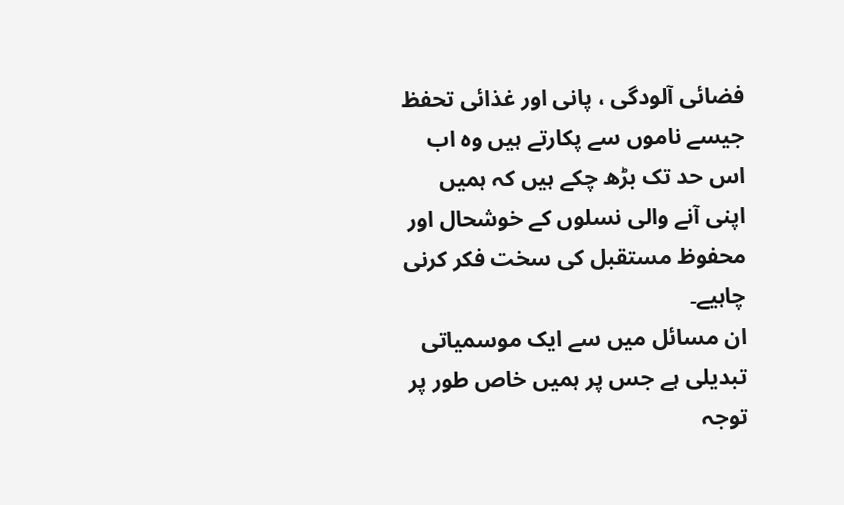فضائی آلودگی ، پانی اور غذائی تحفظ جیسے ناموں سے پکارتے ہیں وہ اب اس حد تک بڑھ چکے ہیں کہ ہمیں اپنی آنے والی نسلوں کے خوشحال اور محفوظ مستقبل کی سخت فکر کرنی چاہیے۔
ان مسائل میں سے ایک موسمیاتی تبدیلی ہے جس پر ہمیں خاص طور پر توجہ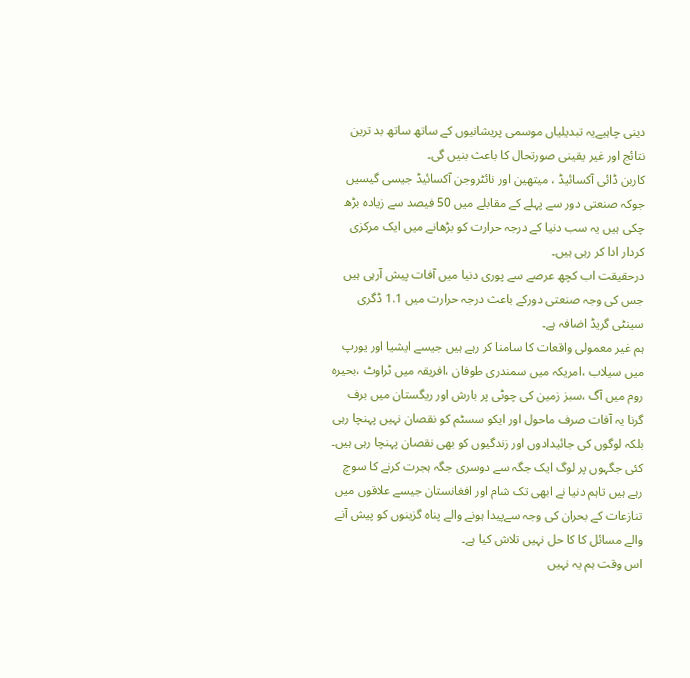دینی چاہیےیہ تبدیلیاں موسمی پریشانیوں کے ساتھ ساتھ بد ترین نتائج اور غیر یقینی صورتحال کا باعث بنیں گی۔
کاربن ڈائی آکسائیڈ ، میتھین اور نائٹروجن آکسائیڈ جیسی گیسیں جوکہ صنعتی دور سے پہلے کے مقابلے میں 50 فیصد سے زیادہ بڑھ چکی ہیں یہ سب دنیا کے درجہ حرارت کو بڑھانے میں ایک مرکزی کردار ادا کر رہی ہیں۔
درحقیقت اب کچھ عرصے سے پوری دنیا میں آفات پیش آرہی ہیں جس کی وجہ صنعتی دورکے باعث درجہ حرارت میں 1.1 ڈگری سینٹی گریڈ اضافہ ہے۔
ہم غیر معمولی واقعات کا سامنا کر رہے ہیں جیسے ایشیا اور یورپ میں سیلاب ،امریکہ میں سمندری طوفان ،افریقہ میں ٹراوٹ ،بحیرہ روم میں آگ ،سبز زمین کی چوٹی پر بارش اور ریگستان میں برف گرنا یہ آفات صرف ماحول اور ایکو سسٹم کو نقصان نہیں پہنچا رہی بلکہ لوگوں کی جائیدادوں اور زندگیوں کو بھی نقصان پہنچا رہی ہیں۔
کئی جگہوں پر لوگ ایک جگہ سے دوسری جگہ ہجرت کرنے کا سوچ رہے ہیں تاہم دنیا نے ابھی تک شام اور افغانستان جیسے علاقوں میں تنازعات کے بحران کی وجہ سےپیدا ہونے والے پناہ گزینوں کو پیش آنے والے مسائل کا کا حل نہیں تلاش کیا ہے۔
اس وقت ہم یہ نہیں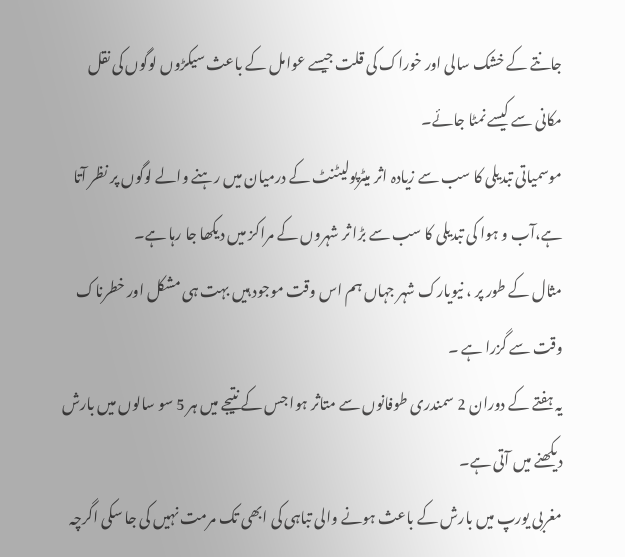جانتے کے خشک سالی اور خوراک کی قلت جیسے عوامل کے باعث سیکڑوں لوگوں کی نقل مکانی سے کیسے نمٹا جائے۔
موسمیاتی تبدیلی کا سب سے زیادہ اثر میٹرپولیٹنٹ کے درمیان میں رہنے والے لوگوں پر نظر آتا ہے،آب و ہوا کی تبدیلی کا سب سے بڑا ثر شہروں کے مراکز میں دیکھا جا رہا ہے۔
مثال کے طور پر ، نیویارک شہر جہاں ہم اس وقت موجود ہیں بہت ہی مشکل اور خطرناک وقت سے گزرا ہے ۔
یہ ہفتے کے دوران 2 سمندری طوفانوں سے متاثر ہوا جس کے نتیجے میں ہر 5 سو سالوں میں بارش دیکھنے میں آتی ہے۔
مغربی یورپ میں بارش کے باعث ہونے والی تباہی کی ابھی تک مرمت نہیں کی جا سکی اگرچہ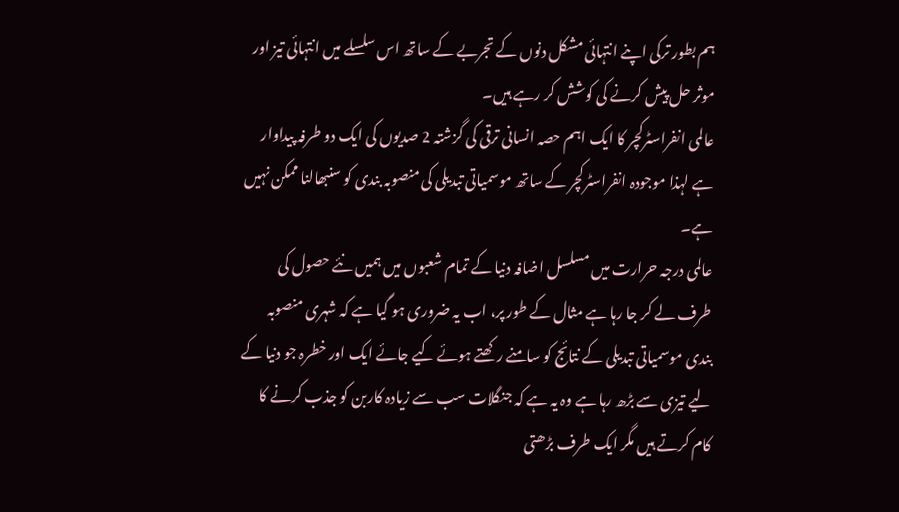ہم بطور ترکی اپنے انتہائی مشکل دنوں کے تجربے کے ساتھ اس سلسلے میں انتہائی تیز اور موثر حل پیش کرنے کی کوشش کر رہے ہیں۔
عالمی انفراسٹرکچر کا ایک اہم حصہ انسانی ترقی کی گزشتہ 2 صدیوں کی ایک دو طرفہ پیداوار ہے لہذا موجودہ انفراسٹرکچر کے ساتھ موسمیاتی تبدیلی کی منصوبہ بندی کو سنبھالنا ممکن نہیں ہے۔
عالمی درجہ حرارت میں مسلسل اضافہ دنیا کے تمام شعبوں میں ہمیں نئے حصول کی طرف لے کر جا رہا ہے مثال کے طور پر، اب یہ ضروری ہو گیا ہے کہ شہری منصوبہ بندی موسمیاتی تبدیلی کے نتائج کو سامنے رکھتے ہوئے کیے جائے ایک اور خطرہ جو دنیا کے لیے تیزی سے بڑھ رہا ہے وہ یہ ہے کہ جنگلات سب سے زیادہ کاربن کو جذب کرنے کا کام کرتے ہیں مگر ایک طرف بڑھتی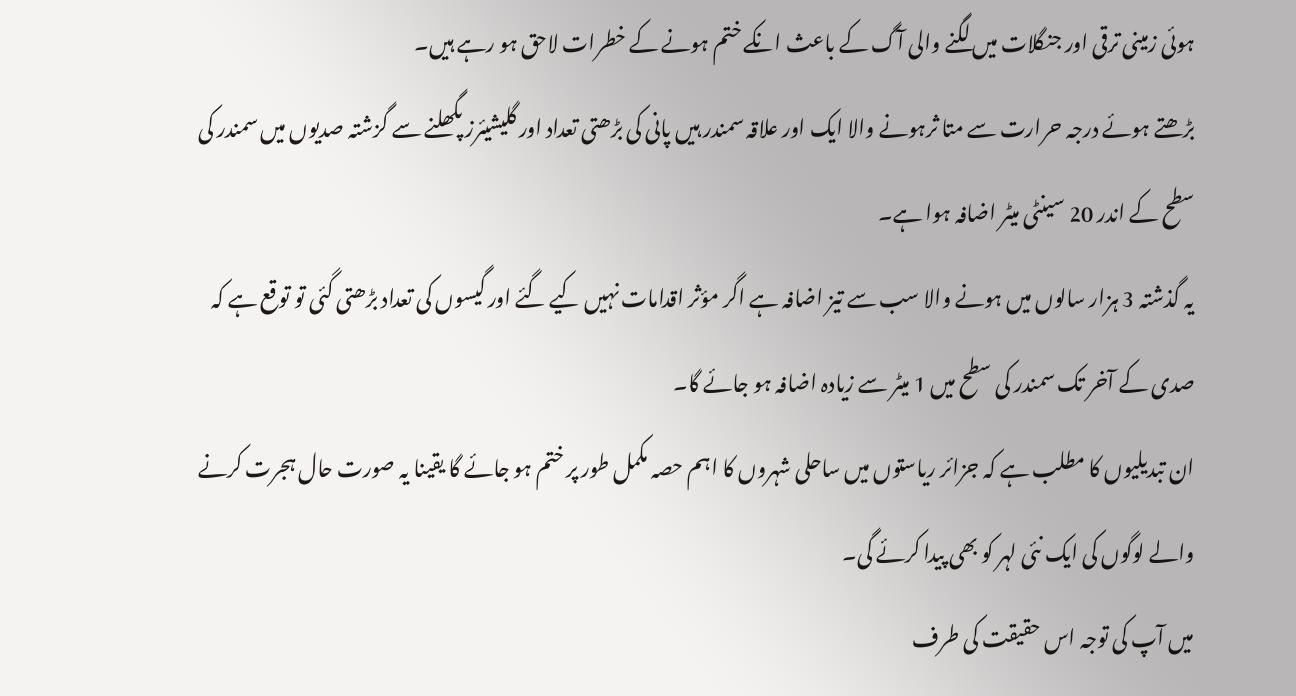ہوئی زمینی ترقی اور جنگلات میں لگنے والی آگ کے باعث انکے ختم ہونے کے خطرات لاحق ہو رہے ہیں۔
بڑھتے ہوئے درجہ حرارت سے متا ثرہونے والا ایک اور علاقہ سمندر ہیں پانی کی بڑھتی تعداد اور گلیشیئرز پگھلنے سے گزشتہ صدیوں میں سمندر کی سطح کے اندر 20 سینٹی میٹر اضافہ ہوا ہے۔
یہ گذشتہ 3 ہزار سالوں میں ہونے والا سب سے تیز اضافہ ہے اگر مؤثر اقدامات نہیں کیے گئے اور گیسوں کی تعداد بڑھتی گئی تو توقع ہے کہ صدی کے آخر تک سمندر کی سطح میں 1 میٹر سے زیادہ اضافہ ہو جائے گا۔
ان تبدیلیوں کا مطلب ہے کہ جزائر ریاستوں میں ساحلی شہروں کا اہم حصہ مکمل طور پر ختم ہو جائے گا یقینا یہ صورت حال ہجرت کرنے والے لوگوں کی ایک نئی لہر کو بھی پیدا کرئے گی۔
میں آپ کی توجہ اس حقیقت کی طرف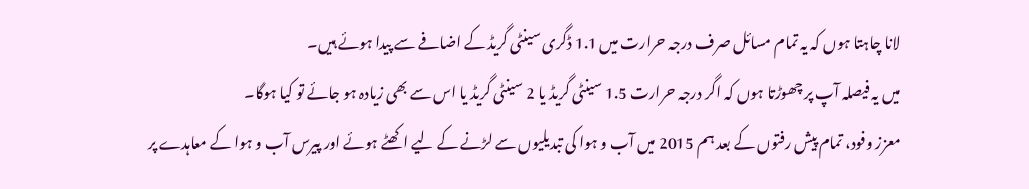لانا چاہتا ہوں کہ یہ تمام مسائل صرف درجہ حرارت میں 1.1 ڈگری سینٹی گریڈ کے اضافے سے پیدا ہوئے ہیں۔
میں یہ فیصلہ آپ پر چھوڑتا ہوں کہ اگر درجہ حرارت 1.5 سینٹی گریڈ یا 2 سینٹی گریڈ یا اس سے بھی زیادہ ہو جائے تو کیا ہوگا۔
معزز وفود، تمام پیش رفتوں کے بعد ہم 2015 میں آب و ہوا کی تبدیلیوں سے لڑنے کے لیے اکھٹے ہوئے اور پیرس آب و ہوا کے معاہدے پر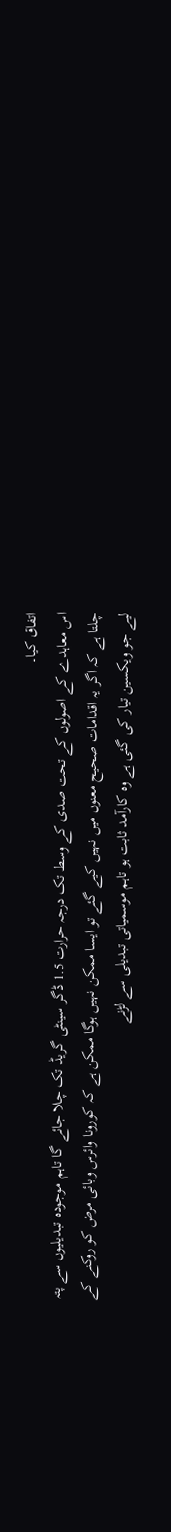اتفاق کیا۔
اس معاہدے کے اصولوں کے تحت صدی کے وسط تک درجہ حرارت 1.5 ڈگر سینٹی گریڈ تک چلا جائے گا تاہم موجودہ تبدیلیوں سے پتہ چلتا ہے کہ اگر یہ اقدامات صحیح معنوں میں نہیں کیے گئے تو ایسا ممکن نہیں ہوگا ممکن ہے کہ کورونا وائرس وبائی مرض کو روکنے کے لیے جو ویکسین تیار کی گئی ہے وہ کارآمد ثابت ہو تاہم موسمیاتی تبدیلی سے لڑنے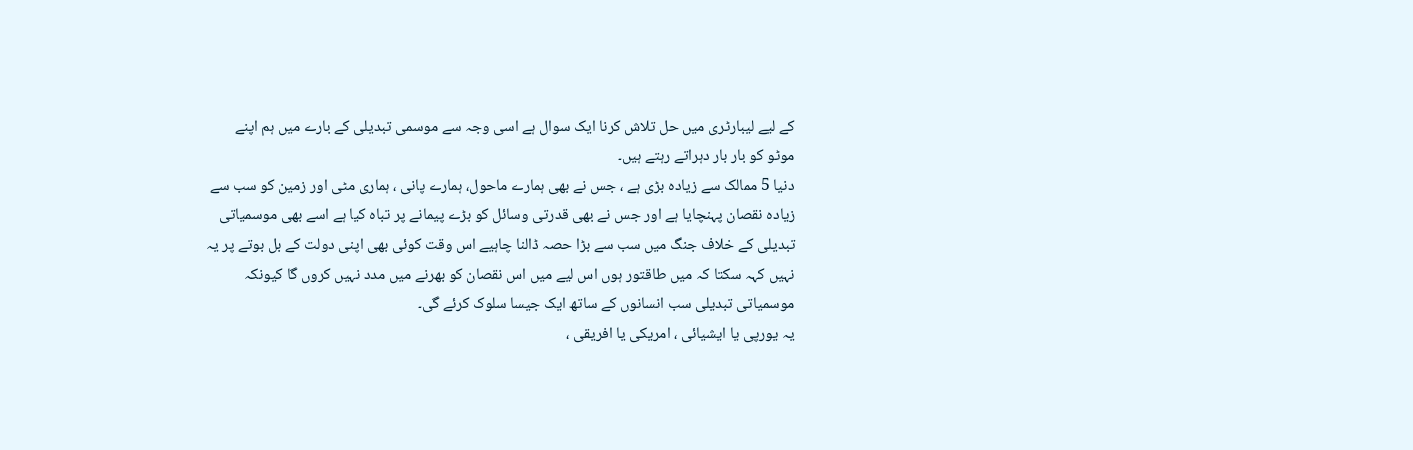کے لیے لیبارٹری میں حل تلاش کرنا ایک سوال ہے اسی وجہ سے موسمی تبدیلی کے بارے میں ہم اپنے موٹو کو بار بار دہراتے رہتے ہیں۔
دنیا 5 ممالک سے زیادہ بڑی ہے ، جس نے بھی ہمارے ماحول، ہمارے پانی ، ہماری مٹی اور زمین کو سب سے زیادہ نقصان پہنچایا ہے اور جس نے بھی قدرتی وسائل کو بڑے پیمانے پر تباہ کیا ہے اسے بھی موسمیاتی تبدیلی کے خلاف جنگ میں سب سے بڑا حصہ ڈالنا چاہیے اس وقت کوئی بھی اپنی دولت کے بل بوتے پر یہ نہیں کہہ سکتا کہ میں طاقتور ہوں اس لیے میں اس نقصان کو بھرنے میں مدد نہیں کروں گا کیونکہ موسمیاتی تبدیلی سب انسانوں کے ساتھ ایک جیسا سلوک کرئے گی۔
یہ یورپی یا ایشیائی ، امریکی یا افریقی ،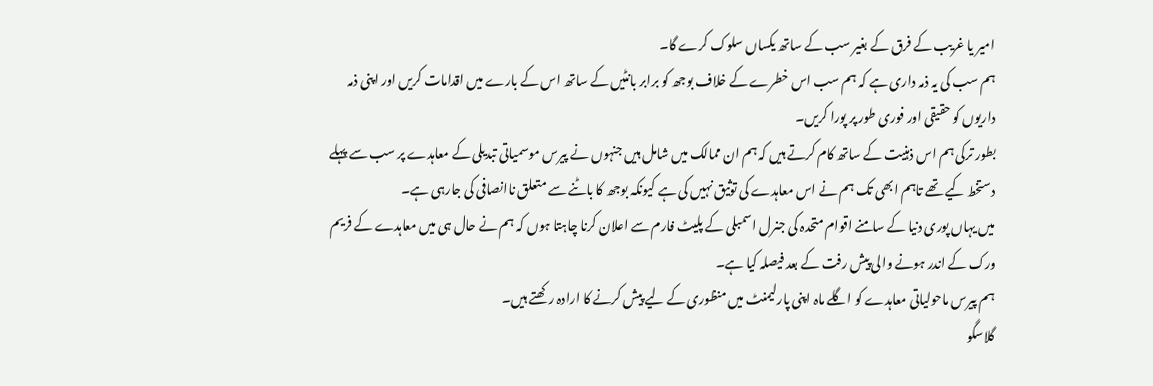امیر یا غریب کے فرق کے بغیر سب کے ساتھ یکساں سلوک کرے گا۔
ہم سب کی یہ ذمہ داری ہے کہ ہم سب اس خطرے کے خلاف بوجھ کو برابر بانٹیں کے ساتھ اس کے بارے میں اقدامات کریں اور اپنی ذمہ داریوں کو حقیقی اور فوری طور پر پورا کریں۔
بطور ترکی ہم اس ذہنیت کے ساتھ کام کرتے ہیں کہ ہم ان ممالک میں شامل ہیں جنہوں نے پیرس موسمیاتی تبدیلی کے معاہدے پر سب سے پہلے دستخط کیے تھے تاہم ابھی تک ہم نے اس معاہدے کی توثیق نہیں کی ہے کیونکہ بوجھ کا باٹنے سے متعلق ناانصافی کی جارہی ہے۔
میں یہاں پوری دنیا کے سامنے اقوام متحدہ کی جنرل اسمبلی کے پلیٹ فارم سے اعلان کرنا چاہتا ہوں کہ ہم نے حال ہی میں معاہدے کے فریم ورک کے اندر ہونے والی پیش رفت کے بعد فیصلہ کیا ہے۔
ہم پیرس ماحولیاتی معاہدے کو اگلے ماہ اپنی پارلیمنٹ میں منظوری کے لیے پیش کرنے کا ارادہ رکھتے ہیں۔
گلاسگو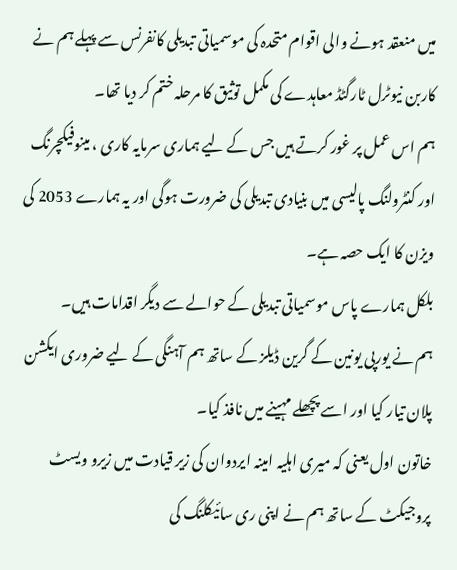میں منعقد ہونے والی اقوام متحدہ کی موسمیاتی تبدیلی کانفرنس سے پہلے ہم نے کاربن نیوٹرل ٹارگٹڈ معاہدے کی مکمل توثیق کا مرحلہ ختم کر دیا تھا۔
ہم اس عمل پر غور کرتے ہیں جس کے لیے ہماری سرمایہ کاری ، مینوفیکچرنگ اور کنٹرولنگ پالیسی میں بنیادی تبدیلی کی ضرورت ہوگی اور یہ ہمارے 2053 کی ویزن کا ایک حصہ ہے۔
بلکل ہمارے پاس موسمیاتی تبدیلی کے حوالے سے دیگر اقدامات ہیں۔
ہم نے یورپی یونین کے گرین ڈیلز کے ساتھ ہم آہنگی کے لیے ضروری ایکشن پلان تیار کیا اور اسے پچھلے مہینے میں نافذ کیا۔
خاتون اول یعنی کہ میری اہلیہ امینہ ایردوان کی زیر قیادت میں زیرو ویسٹ پروجیکٹ کے ساتھ ہم نے اپنی ری سائیکلنگ کی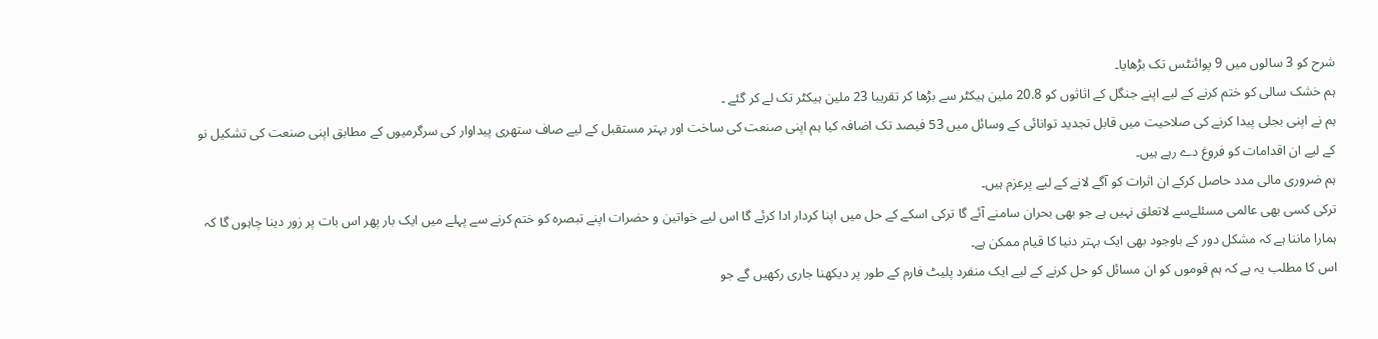شرح کو 3 سالوں میں 9 پوائنٹس تک بڑھایا۔
ہم خشک سالی کو ختم کرنے کے لیے اپنے جنگل کے اثاثوں کو 20.8 ملین ہیکٹر سے بڑھا کر تقریبا 23 ملین ہیکٹر تک لے کر گئے ۔
ہم نے اپنی بجلی پیدا کرنے کی صلاحیت میں قابل تجدید توانائی کے وسائل میں 53 فیصد تک اضافہ کیا ہم اپنی صنعت کی ساخت اور بہتر مستقبل کے لیے صاف ستھری پیداوار کی سرگرمیوں کے مطابق اپنی صنعت کی تشکیل نو کے لیے ان اقدامات کو فروغ دے رہے ہیں۔
ہم ضروری مالی مدد حاصل کرکے ان اثرات کو آگے لانے کے لیے پرعزم ہیں۔
ترکی کسی بھی عالمی مسئلےسے لاتعلق نہیں ہے جو بھی بحران سامنے آئے گا ترکی اسکے کے حل میں اپنا کردار ادا کرئے گا اس لیے خواتین و حضرات اپنے تبصرہ کو ختم کرنے سے پہلے میں ایک بار پھر اس بات پر زور دینا چاہوں گا کہ ہمارا ماننا ہے کہ مشکل دور کے باوجود بھی ایک بہتر دنیا کا قیام ممکن ہے۔
اس کا مطلب یہ ہے کہ ہم قوموں کو ان مسائل کو حل کرنے کے لیے ایک منفرد پلیٹ فارم کے طور پر دیکھنا جاری رکھیں گے جو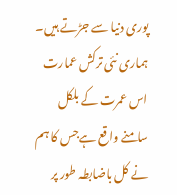پوری دنیا سے جڑتے ہیں۔
ہماری نئی ترکش عمارت اس عمرت کے بلکل سامنے واقع ہےجس کا ہم نے کل باضابطہ طور پر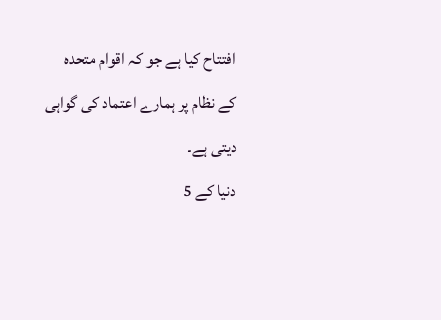افتتاح کیا ہے جو کہ اقوام متحدہ کے نظام پر ہمارے اعتماد کی گواہی دیتی ہے۔
دنیا کے 5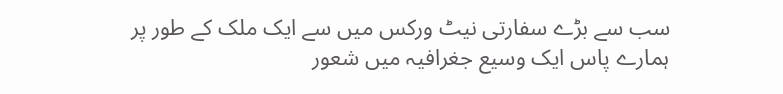سب سے بڑے سفارتی نیٹ ورکس میں سے ایک ملک کے طور پر ہمارے پاس ایک وسیع جغرافیہ میں شعور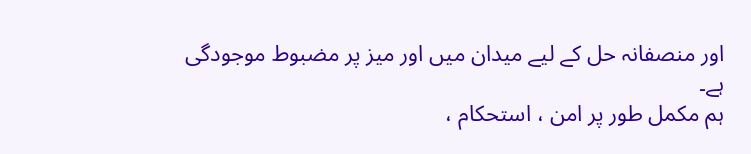اور منصفانہ حل کے لیے میدان میں اور میز پر مضبوط موجودگی ہے۔
ہم مکمل طور پر امن ، استحکام ،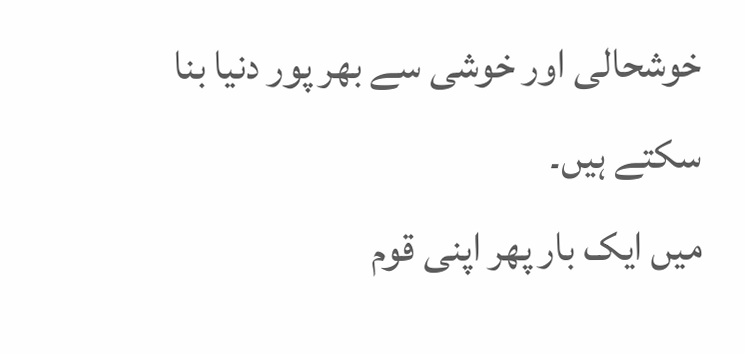خوشحالی اور خوشی سے بھر پور دنیا بنا سکتے ہیں۔
میں ایک بار پھر اپنی قوم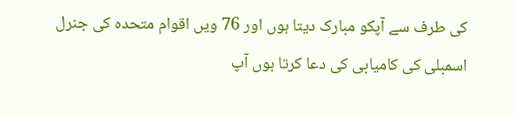کی طرف سے آپکو مبارک دیتا ہوں اور 76 ویں اقوام متحدہ کی جنرل اسمبلی کی کامیابی کی دعا کرتا ہوں آپ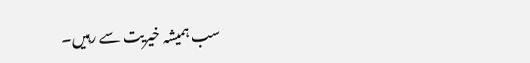سب ہمیشہ خیریت سے رہیں۔